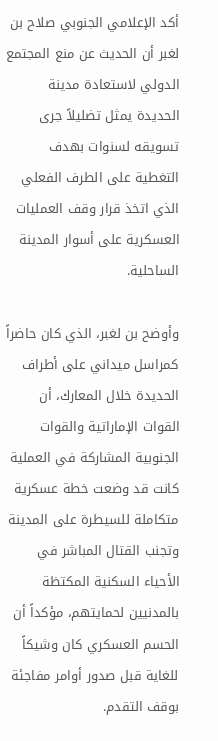أكد الإعلامي الجنوبي صلاح بن لغبر أن الحديث عن منع المجتمع الدولي لاستعادة مدينة الحديدة يمثل تضليلاً جرى تسويقه لسنوات بهدف التغطية على الطرف الفعلي الذي اتخذ قرار وقف العمليات العسكرية على أسوار المدينة الساحلية.

وأوضح بن لغبر، الذي كان حاضراً كمراسل ميداني على أطراف الحديدة خلال المعارك، أن القوات الإماراتية والقوات الجنوبية المشاركة في العملية كانت قد وضعت خطة عسكرية متكاملة للسيطرة على المدينة وتجنب القتال المباشر في الأحياء السكنية المكتظة بالمدنيين لحمايتهم، مؤكداً أن الحسم العسكري كان وشيكاً للغاية قبل صدور أوامر مفاجئة بوقف التقدم.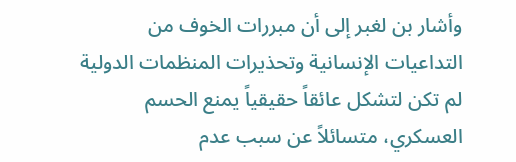وأشار بن لغبر إلى أن مبررات الخوف من التداعيات الإنسانية وتحذيرات المنظمات الدولية لم تكن لتشكل عائقاً حقيقياً يمنع الحسم العسكري، متسائلاً عن سبب عدم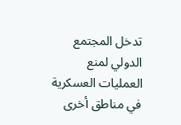تدخل المجتمع الدولي لمنع العمليات العسكرية في مناطق أخرى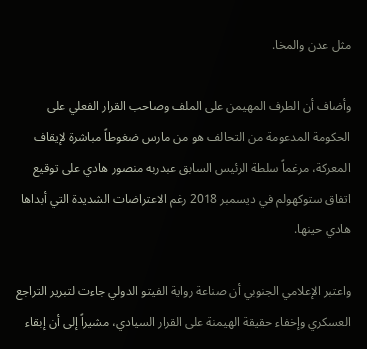مثل عدن والمخا.

وأضاف أن الطرف المهيمن على الملف وصاحب القرار الفعلي على الحكومة المدعومة من التحالف هو من مارس ضغوطاً مباشرة لإيقاف المعركة، مرغماً سلطة الرئيس السابق عبدربه منصور هادي على توقيع اتفاق ستوكهولم في ديسمبر 2018 رغم الاعتراضات الشديدة التي أبداها هادي حينها.

واعتبر الإعلامي الجنوبي أن صناعة رواية الفيتو الدولي جاءت لتبرير التراجع العسكري وإخفاء حقيقة الهيمنة على القرار السيادي، مشيراً إلى أن إبقاء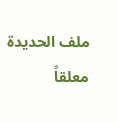ملف الحديدة معلقاً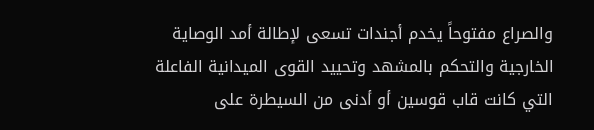والصراع مفتوحاً يخدم أجندات تسعى لإطالة أمد الوصاية الخارجية والتحكم بالمشهد وتحييد القوى الميدانية الفاعلة التي كانت قاب قوسين أو أدنى من السيطرة على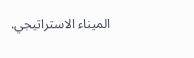الميناء الاستراتيجي.